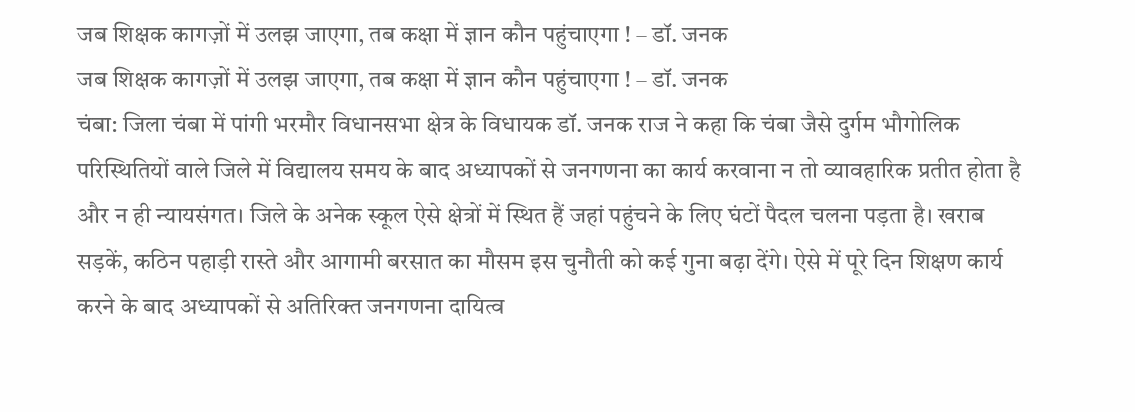जब शिक्षक कागज़ों में उलझ जाएगा, तब कक्षा में ज्ञान कौन पहुंचाएगा ! – डॉ. जनक
जब शिक्षक कागज़ों में उलझ जाएगा, तब कक्षा में ज्ञान कौन पहुंचाएगा ! – डॉ. जनक
चंबा: जिला चंबा में पांगी भरमौर विधानसभा क्षेत्र के विधायक डॉ. जनक राज ने कहा कि चंबा जैसे दुर्गम भौगोलिक परिस्थितियों वाले जिले में विद्यालय समय के बाद अध्यापकों से जनगणना का कार्य करवाना न तो व्यावहारिक प्रतीत होता है और न ही न्यायसंगत। जिले के अनेक स्कूल ऐसे क्षेत्रों में स्थित हैं जहां पहुंचने के लिए घंटों पैदल चलना पड़ता है। खराब सड़कें, कठिन पहाड़ी रास्ते और आगामी बरसात का मौसम इस चुनौती को कई गुना बढ़ा देंगे। ऐसे में पूरे दिन शिक्षण कार्य करने के बाद अध्यापकों से अतिरिक्त जनगणना दायित्व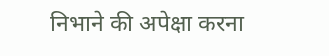निभाने की अपेक्षा करना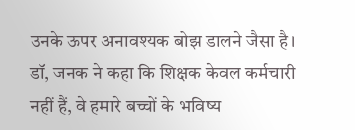उनके ऊपर अनावश्यक बोझ डालने जैसा है। डॉ, जनक ने कहा कि शिक्षक केवल कर्मचारी नहीं हैं, वे हमारे बच्चों के भविष्य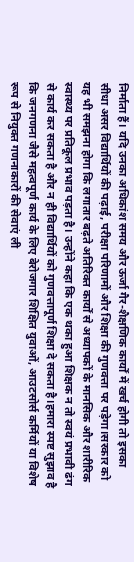निर्माता हैं। यदि उनका अधिकांश समय और ऊर्जा गैर-शैक्षणिक कार्यों में खर्च होगी तो इसका सीधा असर विद्यार्थियों की पढ़ाई, परीक्षा परिणामों और शिक्षा की गुणवत्ता पर पड़ेगा।सरकार को यह भी समझना होगा कि लगातार बढ़ते अतिरिक्त कार्यों से अध्यापकों के मानसिक और शारीरिक स्वास्थ्य पर प्रतिकूल प्रभाव पड़ता है। उन्होंने कहा कि एक थका हुआ शिक्षक न तो स्वयं प्रभावी ढंग से कार्य कर सकता है और न ही विद्यार्थियों को गुणवत्तापूर्ण शिक्षा दे सकता है।हमारा स्पष्ट सुझाव है कि जनगणना जैसे महत्वपूर्ण कार्य के लिए बेरोजगार शिक्षित युवाओं, आउटसोर्स कर्मियों या विशेष रूप से नियुक्त गणनाकारों की सेवाएं ली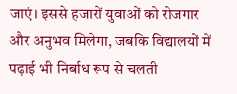जाएं। इससे हजारों युवाओं को रोजगार और अनुभव मिलेगा, जबकि विद्यालयों में पढ़ाई भी निर्बाध रूप से चलती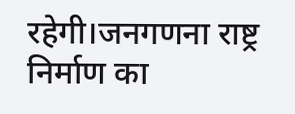रहेगी।जनगणना राष्ट्र निर्माण का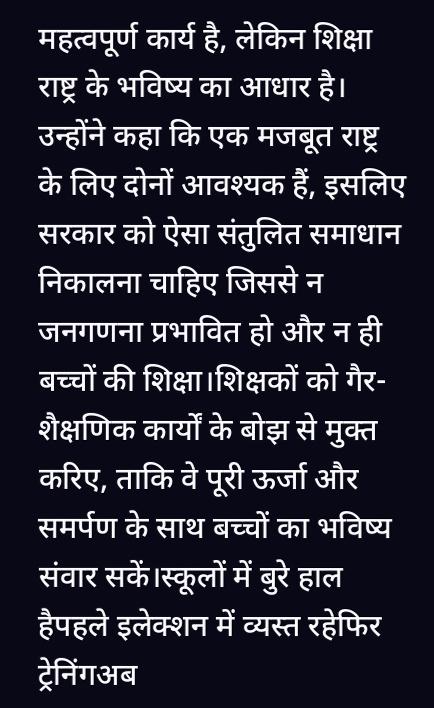महत्वपूर्ण कार्य है, लेकिन शिक्षा राष्ट्र के भविष्य का आधार है। उन्होंने कहा कि एक मजबूत राष्ट्र के लिए दोनों आवश्यक हैं, इसलिए सरकार को ऐसा संतुलित समाधान निकालना चाहिए जिससे न जनगणना प्रभावित हो और न ही बच्चों की शिक्षा।शिक्षकों को गैर-शैक्षणिक कार्यों के बोझ से मुक्त करिए, ताकि वे पूरी ऊर्जा और समर्पण के साथ बच्चों का भविष्य संवार सकें।स्कूलों में बुरे हाल हैपहले इलेक्शन में व्यस्त रहेफिर ट्रेनिंगअब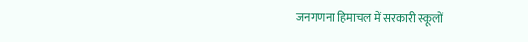जनगणना हिमाचल में सरकारी स्कूलों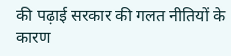की पढ़ाई सरकार की गलत नीतियों के कारण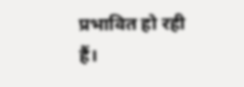प्रभावित हो रही हैं।